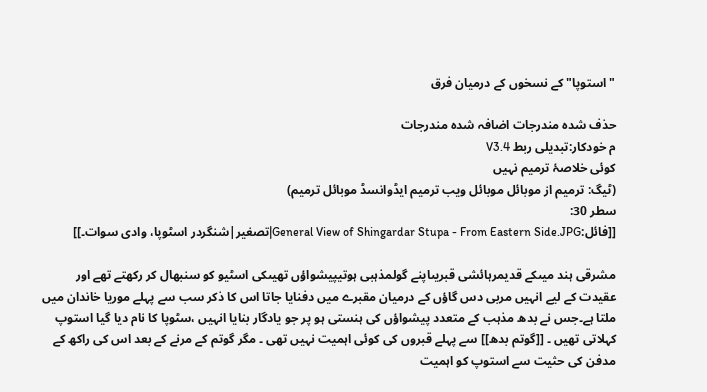"استوپا" کے نسخوں کے درمیان فرق

حذف شدہ مندرجات اضافہ شدہ مندرجات
م خودکار:تبدیلی ربط V3.4
کوئی خلاصۂ ترمیم نہیں
(ٹیگ: ترمیم از موبائل موبائل ویب ترمیم ایڈوانسڈ موبائل ترمیم)
سطر 30:
[[فائل:General View of Shingardar Stupa - From Eastern Side.JPG|تصغیر|شنگردر اسٹوپا، وادی سوات۔]]

مشرقی ہند میںکے قدیمرہائشی قبریںاپنے گولمذہبی ہوتیپیشواؤں تھیںکی اسٹیو کو سنبھال کر رکھتے تھے اور عقیدت کے لیے انہیں مربی دس گاؤں کے درمیان مقبرے میں دفنایا جاتا اس کا ذکر سب سے پہلے موریا خاندان میں ملتا ہے۔جس نے بدھ مذہب کے متعدد پیشواؤں کی ہنستی ہو پر جو یادگار بنایا انہیں ،سٹوپا کا نام دیا گیا استوپ کہلاتی تھیں ۔ [[گوتم بدھ]] سے پہلے قبروں کی کوئی اہمیت نہیں تھی ۔ مگر گوتم کے مرنے کے بعد اس کی راکھ کے مدفن کی حثیت سے استوپ کو اہمیت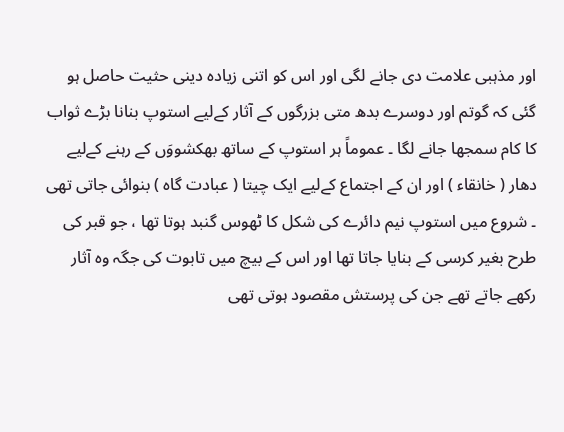اور مذہبی علامت دی جانے لگی اور اس کو اتنی زیادہ دینی حثیت حاصل ہو گئی کہ گوتم اور دوسرے بدھ متی بزرگوں کے آثار کےلیے استوپ بنانا بڑے ثواب کا کام سمجھا جانے لگا ۔ عموماً ہر استوپ کے ساتھ بھکشووَں کے رہنے کےلیے دھار ( خانقاء ) اور ان کے اجتماع کےلیے ایک چیتا ( عبادت گاہ ) بنوائی جاتی تھی ۔ شروع میں استوپ نیم دائرے کی شکل کا ٹھوس گنبد ہوتا تھا ، جو قبر کی طرح بغیر کرسی کے بنایا جاتا تھا اور اس کے بیچ میں تابوت کی جگہ وہ آثار رکھے جاتے تھے جن کی پرستش مقصود ہوتی تھی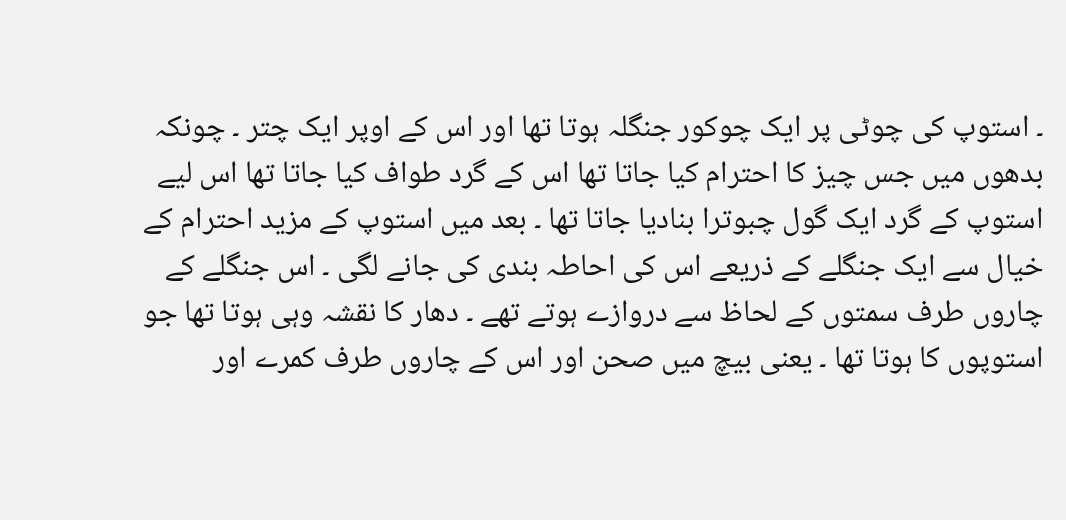۔ استوپ کی چوٹی پر ایک چوکور جنگلہ ہوتا تھا اور اس کے اوپر ایک چتر ۔ چونکہ بدھوں میں جس چیز کا احترام کیا جاتا تھا اس کے گرد طواف کیا جاتا تھا اس لیے استوپ کے گرد ایک گول چبوترا بنادیا جاتا تھا ۔ بعد میں استوپ کے مزید احترام کے خیال سے ایک جنگلے کے ذریعے اس کی احاطہ بندی کی جانے لگی ۔ اس جنگلے کے چاروں طرف سمتوں کے لحاظ سے دروازے ہوتے تھے ۔ دھار کا نقشہ وہی ہوتا تھا جو استوپوں کا ہوتا تھا ۔ یعنی بیچ میں صحن اور اس کے چاروں طرف کمرے اور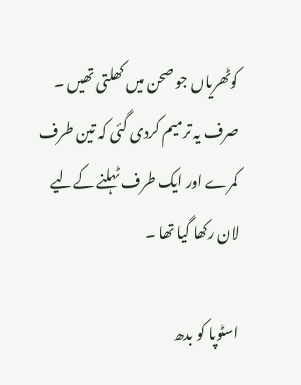کوٹھریاں جو صحن میں کھلتی تھیں ۔ صرف یہ ترمیم کردی گئی کہ تین طرف کمرے اور ایک طرف ٹہلنے کےلیے لان رکھا گیا تھا ۔

اسٹوپا کو بدھ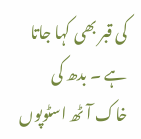کی قبر بھی کہا جاتا ہے ۔ بدھ کی خاک آٹھ اسٹوپوں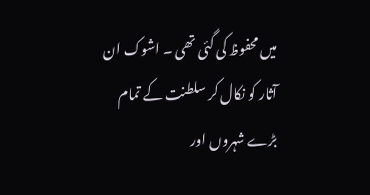میں محفوظ کی گئی تھی ۔ اشوک ان آثار کو نکال کر سلطنت کے تمام بڑے شہروں اور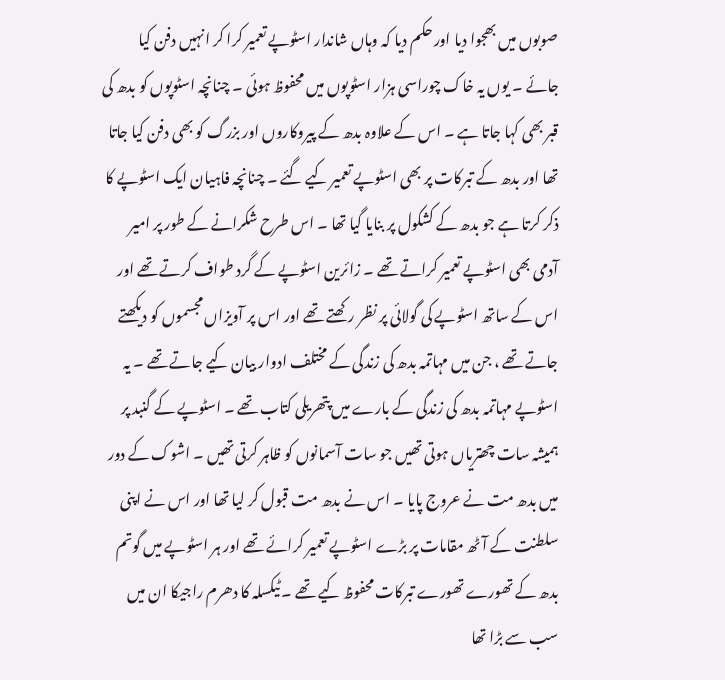صوبوں میں بھجوا دیا اور حکم دیا کہ وہاں شاندار اسٹوپے تعمیر کرا کر انہیں دفن کیا جائے ۔ یوں یہ خاک چوراسی ہزار اسٹوپوں میں محفوظ ہوئی ۔ چنانچہ اسٹوپوں کو بدھ کی قبر بھی کہا جاتا ہے ۔ اس کے علاوہ بدھ کے پیروکاروں اور بزرگ کو بھی دفن کیا جاتا تھا اور بدھ کے تبرکات پر بھی اسٹوپے تعمیر کیے گئے ۔ چنانچہ فاہیان ایک اسٹوپے کا ذکر کرتا ہے جو بدھ کے کشکول پر بنایا گیا تھا ۔ اس طرح شکرانے کے طور پر امیر آدمی بھی اسٹوپے تعمیر کراتے تھے ۔ زائرین اسٹوپے کے گرد طواف کرتے تھے اور اس کے ساتھ اسٹوپے کی گولائی پر نظر رکھتے تھے اور اس پر آویزاں مجسموں کو دیکھتے جاتے تھے ، جن میں مہاتمہ بدھ کی زندگی کے مختلف ادوار بیان کیے جاتے تھے ۔ یہ اسٹوپے مہاتمہ بدھ کی زندگی کے بارے میں پتھریلی کتاب تھے ۔ اسٹوپے کے گنبد پر ہمیشہ سات چھتریاں ہوتی تھیں جو سات آسمانوں کو ظاہر کرتی تھیں ۔ اشوک کے دور میں بدھ مت نے عروج پایا ۔ اس نے بدھ مت قبول کر لیا تھا اور اس نے اپنی سلطنت کے آٹھ مقامات پر بڑے اسٹوپے تعمیر کرائے تھے اور ہر اسٹوپے میں گوتم بدھ کے تھورے تھورے تبرکات محفوظ کیے تھے ۔ ٹیکسلہ کا دھرم راجیکا ان میں سب سے بڑا تھا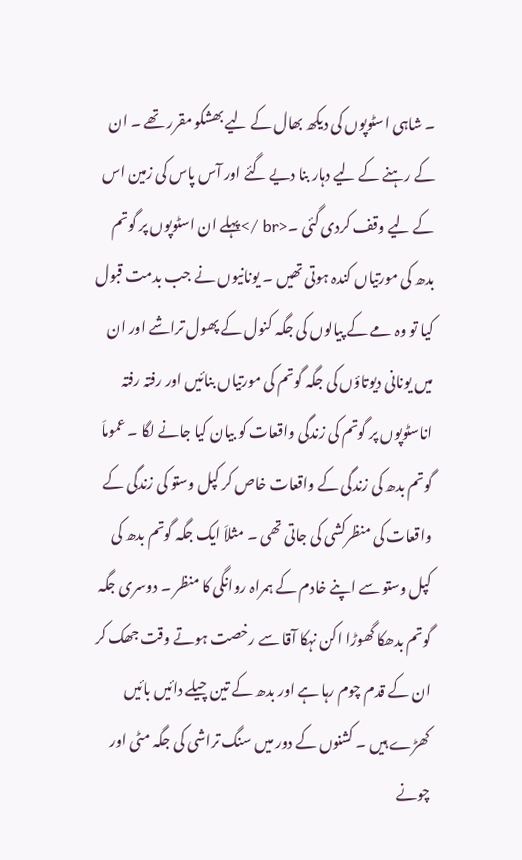۔ شاہی اسٹوپوں کی دیکھ بھال کے لیے بھشکو مقرر تھے ۔ ان کے رہنے کے لیے دہار بنا دیے گئے اور آس پاس کی زمین اس کے لیے وقف کردی گئی ۔<br />پہلے ان اسٹوپوں پر گوتم بدھ کی مورتیاں کندہ ہوتی تھیں ۔ یونانیوں نے جب بدمت قبول کیا تو وہ مے کے پیالوں کی جگہ کنول کے پھول تراشے اور ان میں یونانی دیوتاؤں کی جگہ گوتم کی مورتیاں بنائیں اور رفتہ رفتہ اناسٹوپوں پر گوتم کی زندگی واقعات کو بیان کیا جانے لگا ۔ عموماَ گوتم بدھ کی زندگی کے واقعات خاص کر کپل وستو کی زندگی کے واقعات کی منظرکشی کی جاتی تھی ۔ مثلاَ ایک جگہ گوتم بدھ کی کپل وستو سے اپنے خادم کے ہمراہ روانگی کا منظر ۔ دوسری جگہ گوتم بدھکا گھوڑا اکن نہکا آقا سے رخصت ہوتے وقت جھک کر ان کے قدم چوم رہا ہے اور بدھ کے تین چیلے دائیں بائیں کھڑے ہیں ۔ کشنوں کے دور میں سنگ تراشی کی جگہ مٹی اور چونے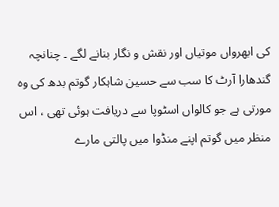کی ابھرواں موتیاں اور نقش و نگار بنانے لگے ۔ چنانچہ گندھارا آرٹ کا سب سے حسین شاہکار گوتم بدھ کی وہ مورتی ہے جو کالواں اسٹوپا سے دریافت ہوئی تھی ، اس منظر میں گوتم اپنے منڈوا میں پالتی مارے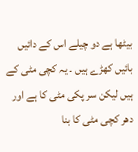بیٹھا ہے دو چیلے اس کے دائیں بائیں کھڑے ہیں ۔ یہ کچی مٹی کے ہیں لیکن سر پکی مٹی کا ہے اور دھر کچی مٹی کا بنا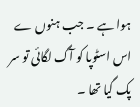ہوا ہے ۔ جب ہنوں ے اس اسٹوپا کو آگ لگائی تو سر پک گیا تھا ۔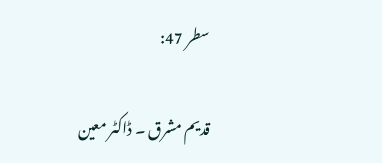سطر 47:

قدیم مشرق ۔ ڈاکٹر معین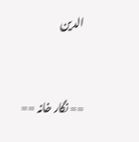الدین


== نگار خانہ ==